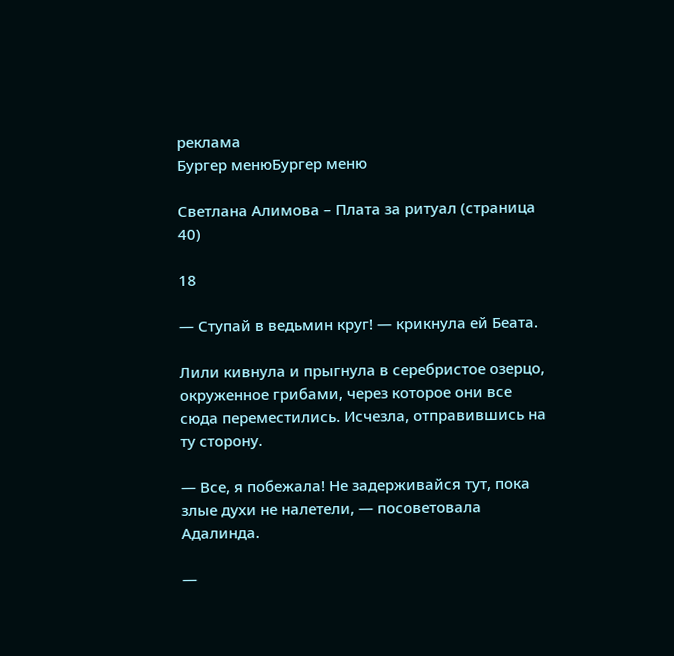реклама
Бургер менюБургер меню

Светлана Алимова – Плата за ритуал (страница 40)

18

— Ступай в ведьмин круг! — крикнула ей Беата.

Лили кивнула и прыгнула в серебристое озерцо, окруженное грибами, через которое они все сюда переместились. Исчезла, отправившись на ту сторону.

— Все, я побежала! Не задерживайся тут, пока злые духи не налетели, — посоветовала Адалинда.

—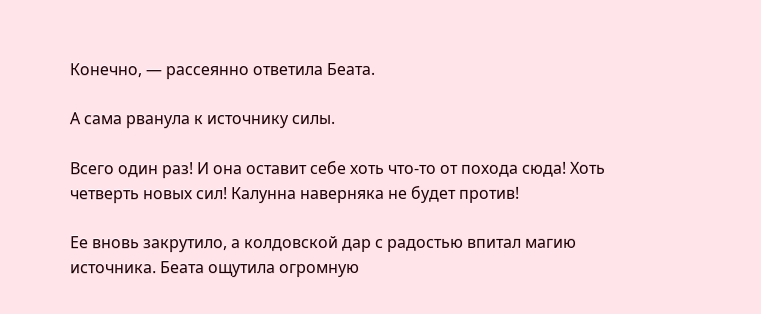Конечно, — рассеянно ответила Беата.

А сама рванула к источнику силы.

Всего один раз! И она оставит себе хоть что-то от похода сюда! Хоть четверть новых сил! Калунна наверняка не будет против!

Ее вновь закрутило, а колдовской дар с радостью впитал магию источника. Беата ощутила огромную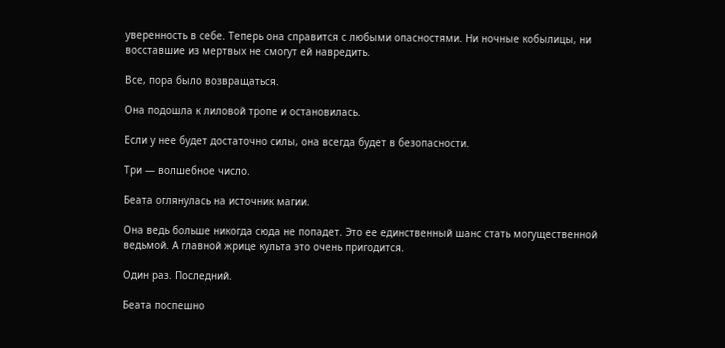уверенность в себе. Теперь она справится с любыми опасностями. Ни ночные кобылицы, ни восставшие из мертвых не смогут ей навредить.

Все, пора было возвращаться.

Она подошла к лиловой тропе и остановилась.

Если у нее будет достаточно силы, она всегда будет в безопасности.

Три — волшебное число.

Беата оглянулась на источник магии.

Она ведь больше никогда сюда не попадет. Это ее единственный шанс стать могущественной ведьмой. А главной жрице культа это очень пригодится.

Один раз. Последний.

Беата поспешно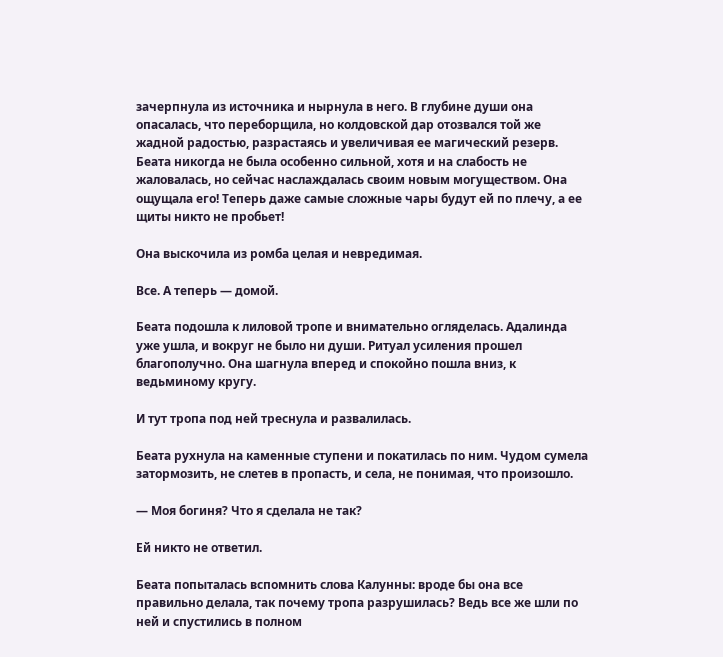зачерпнула из источника и нырнула в него. В глубине души она опасалась, что переборщила, но колдовской дар отозвался той же жадной радостью, разрастаясь и увеличивая ее магический резерв. Беата никогда не была особенно сильной, хотя и на слабость не жаловалась, но сейчас наслаждалась своим новым могуществом. Она ощущала его! Теперь даже самые сложные чары будут ей по плечу, а ее щиты никто не пробьет!

Она выскочила из ромба целая и невредимая.

Все. А теперь — домой.

Беата подошла к лиловой тропе и внимательно огляделась. Адалинда уже ушла, и вокруг не было ни души. Ритуал усиления прошел благополучно. Она шагнула вперед и спокойно пошла вниз, к ведьминому кругу.

И тут тропа под ней треснула и развалилась.

Беата рухнула на каменные ступени и покатилась по ним. Чудом сумела затормозить, не слетев в пропасть, и села, не понимая, что произошло.

— Моя богиня? Что я сделала не так?

Ей никто не ответил.

Беата попыталась вспомнить слова Калунны: вроде бы она все правильно делала, так почему тропа разрушилась? Ведь все же шли по ней и спустились в полном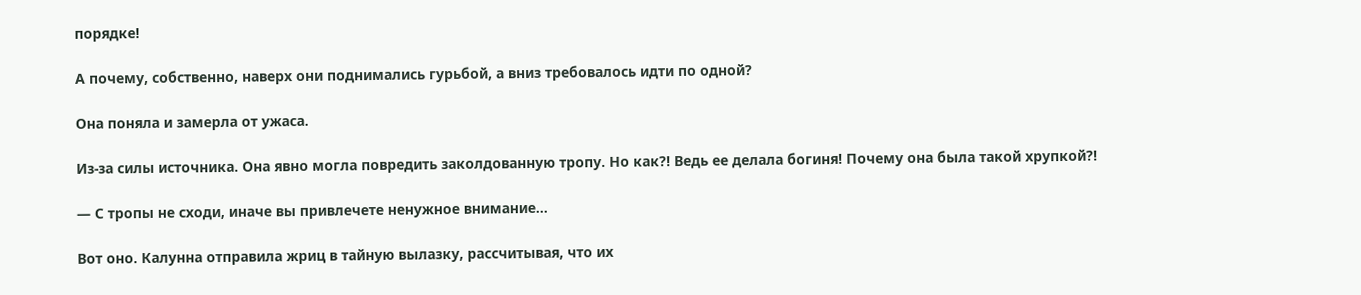порядке!

А почему, собственно, наверх они поднимались гурьбой, а вниз требовалось идти по одной?

Она поняла и замерла от ужаса.

Из-за силы источника. Она явно могла повредить заколдованную тропу. Но как?! Ведь ее делала богиня! Почему она была такой хрупкой?!

— С тропы не сходи, иначе вы привлечете ненужное внимание…

Вот оно. Калунна отправила жриц в тайную вылазку, рассчитывая, что их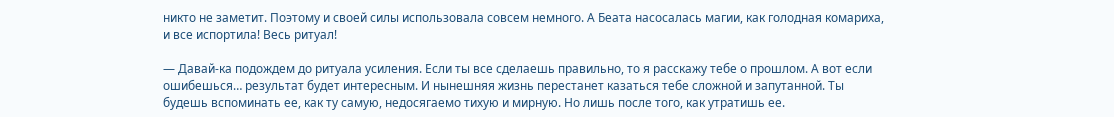никто не заметит. Поэтому и своей силы использовала совсем немного. А Беата насосалась магии, как голодная комариха, и все испортила! Весь ритуал!

— Давай-ка подождем до ритуала усиления. Если ты все сделаешь правильно, то я расскажу тебе о прошлом. А вот если ошибешься… результат будет интересным. И нынешняя жизнь перестанет казаться тебе сложной и запутанной. Ты будешь вспоминать ее, как ту самую, недосягаемо тихую и мирную. Но лишь после того, как утратишь ее.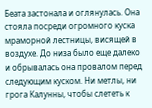Беата застонала и оглянулась. Она стояла посреди огромного куска мраморной лестницы, висящей в воздухе. До низа было еще далеко и обрывалась она провалом перед следующим куском. Ни метлы, ни грога Калунны, чтобы слететь к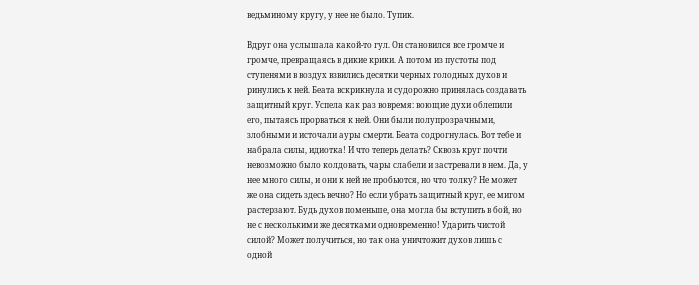ведьминому кругу, у нее не было. Тупик.

Вдруг она услышала какой-то гул. Он становился все громче и громче, превращаясь в дикие крики. А потом из пустоты под ступенями в воздух взвились десятки черных голодных духов и ринулись к ней. Беата вскрикнула и судорожно принялась создавать защитный круг. Успела как раз вовремя: воющие духи облепили его, пытаясь прорваться к ней. Они были полупрозрачными, злобными и источали ауры смерти. Беата содрогнулась. Вот тебе и набрала силы, идиотка! И что теперь делать? Сквозь круг почти невозможно было колдовать, чары слабели и застревали в нем. Да, у нее много силы, и они к ней не пробьются, но что толку? Не может же она сидеть здесь вечно? Но если убрать защитный круг, ее мигом растерзают. Будь духов поменьше, она могла бы вступить в бой, но не с несколькими же десятками одновременно! Ударить чистой силой? Может получиться, но так она уничтожит духов лишь с одной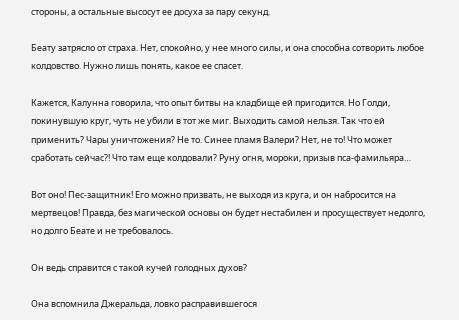стороны, а остальные высосут ее досуха за пару секунд.

Беату затрясло от страха. Нет, спокойно, у нее много силы, и она способна сотворить любое колдовство. Нужно лишь понять, какое ее спасет.

Кажется, Калунна говорила, что опыт битвы на кладбище ей пригодится. Но Голди, покинувшую круг, чуть не убили в тот же миг. Выходить самой нельзя. Так что ей применить? Чары уничтожения? Не то. Синее пламя Валери? Нет, не то! Что может сработать сейчас?! Что там еще колдовали? Руну огня, мороки, призыв пса-фамильяра…

Вот оно! Пес-защитник! Его можно призвать, не выходя из круга, и он набросится на мертвецов! Правда, без магической основы он будет нестабилен и просуществует недолго, но долго Беате и не требовалось.

Он ведь справится с такой кучей голодных духов?

Она вспомнила Джеральда, ловко расправившегося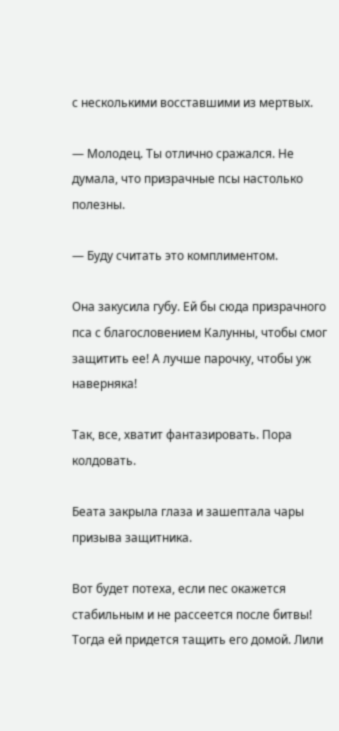с несколькими восставшими из мертвых.

— Молодец. Ты отлично сражался. Не думала, что призрачные псы настолько полезны.

— Буду считать это комплиментом.

Она закусила губу. Ей бы сюда призрачного пса с благословением Калунны, чтобы смог защитить ее! А лучше парочку, чтобы уж наверняка!

Так, все, хватит фантазировать. Пора колдовать.

Беата закрыла глаза и зашептала чары призыва защитника.

Вот будет потеха, если пес окажется стабильным и не рассеется после битвы! Тогда ей придется тащить его домой. Лили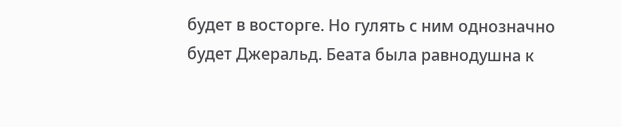будет в восторге. Но гулять с ним однозначно будет Джеральд. Беата была равнодушна к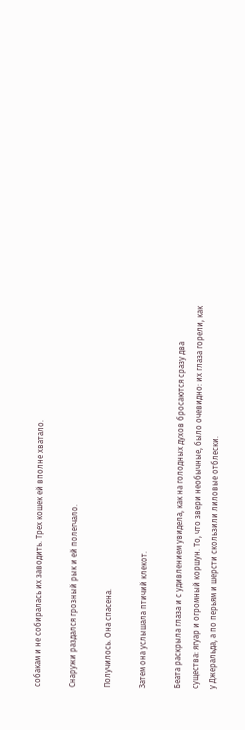собакам и не собиралась их заводить. Трех кошек ей вполне хватало.

Снаружи раздался грозный рык и ей полегчало.

Получилось. Она спасена.

Затем она услышала птичий клекот.

Беата раскрыла глаза и с удивлением увидела, как на голодных духов бросаются сразу два существа: ягуар и огромный коршун. То, что звери необычные, было очевидно: их глаза горели, как у Джеральда, а по перьям и шерсти скользили лиловые отблески.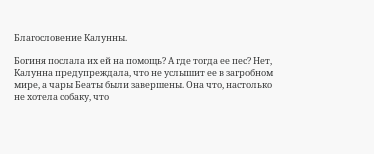Благословение Калунны.

Богиня послала их ей на помощь? А где тогда ее пес? Нет, Калунна предупреждала, что не услышит ее в загробном мире, а чары Беаты были завершены. Она что, настолько не хотела собаку, что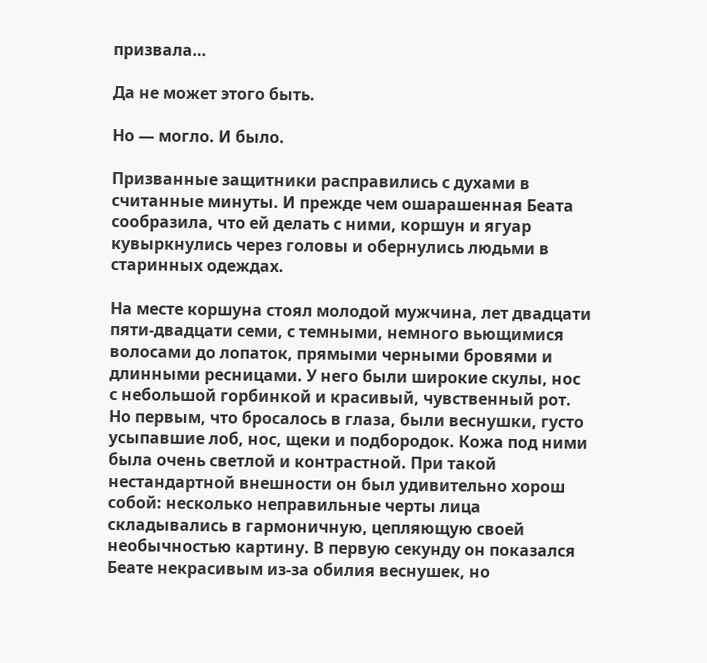призвала…

Да не может этого быть.

Но — могло. И было.

Призванные защитники расправились с духами в считанные минуты. И прежде чем ошарашенная Беата сообразила, что ей делать с ними, коршун и ягуар кувыркнулись через головы и обернулись людьми в старинных одеждах.

На месте коршуна стоял молодой мужчина, лет двадцати пяти-двадцати семи, с темными, немного вьющимися волосами до лопаток, прямыми черными бровями и длинными ресницами. У него были широкие скулы, нос с небольшой горбинкой и красивый, чувственный рот. Но первым, что бросалось в глаза, были веснушки, густо усыпавшие лоб, нос, щеки и подбородок. Кожа под ними была очень светлой и контрастной. При такой нестандартной внешности он был удивительно хорош собой: несколько неправильные черты лица складывались в гармоничную, цепляющую своей необычностью картину. В первую секунду он показался Беате некрасивым из-за обилия веснушек, но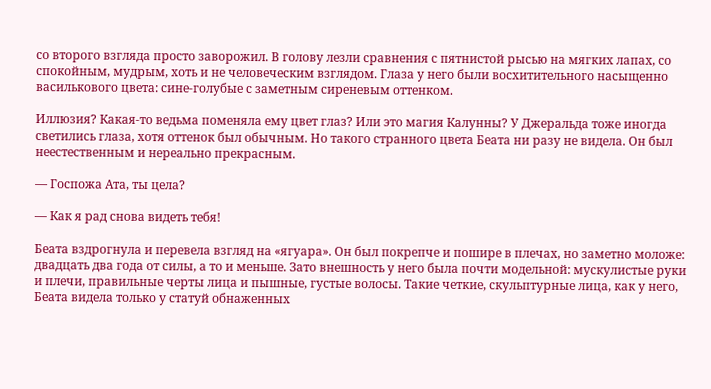со второго взгляда просто заворожил. В голову лезли сравнения с пятнистой рысью на мягких лапах, со спокойным, мудрым, хоть и не человеческим взглядом. Глаза у него были восхитительного насыщенно василькового цвета: сине-голубые с заметным сиреневым оттенком.

Иллюзия? Какая-то ведьма поменяла ему цвет глаз? Или это магия Калунны? У Джеральда тоже иногда светились глаза, хотя оттенок был обычным. Но такого странного цвета Беата ни разу не видела. Он был неестественным и нереально прекрасным.

— Госпожа Ата, ты цела?

— Как я рад снова видеть тебя!

Беата вздрогнула и перевела взгляд на «ягуара». Он был покрепче и пошире в плечах, но заметно моложе: двадцать два года от силы, а то и меньше. Зато внешность у него была почти модельной: мускулистые руки и плечи, правильные черты лица и пышные, густые волосы. Такие четкие, скульптурные лица, как у него, Беата видела только у статуй обнаженных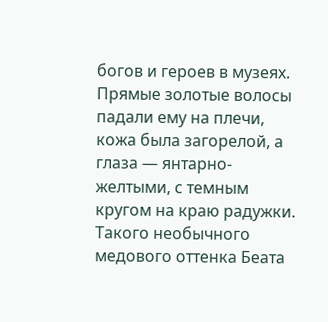богов и героев в музеях. Прямые золотые волосы падали ему на плечи, кожа была загорелой, а глаза — янтарно-желтыми, с темным кругом на краю радужки. Такого необычного медового оттенка Беата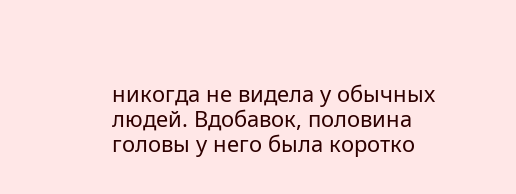никогда не видела у обычных людей. Вдобавок, половина головы у него была коротко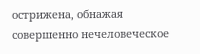острижена, обнажая совершенно нечеловеческое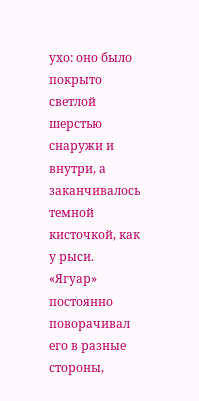ухо: оно было покрыто светлой шерстью снаружи и внутри, а заканчивалось темной кисточкой, как у рыси. «Ягуар» постоянно поворачивал его в разные стороны,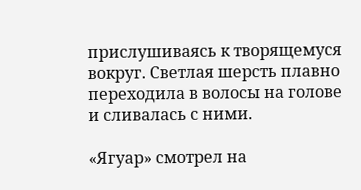прислушиваясь к творящемуся вокруг. Светлая шерсть плавно переходила в волосы на голове и сливалась с ними.

«Ягуар» смотрел на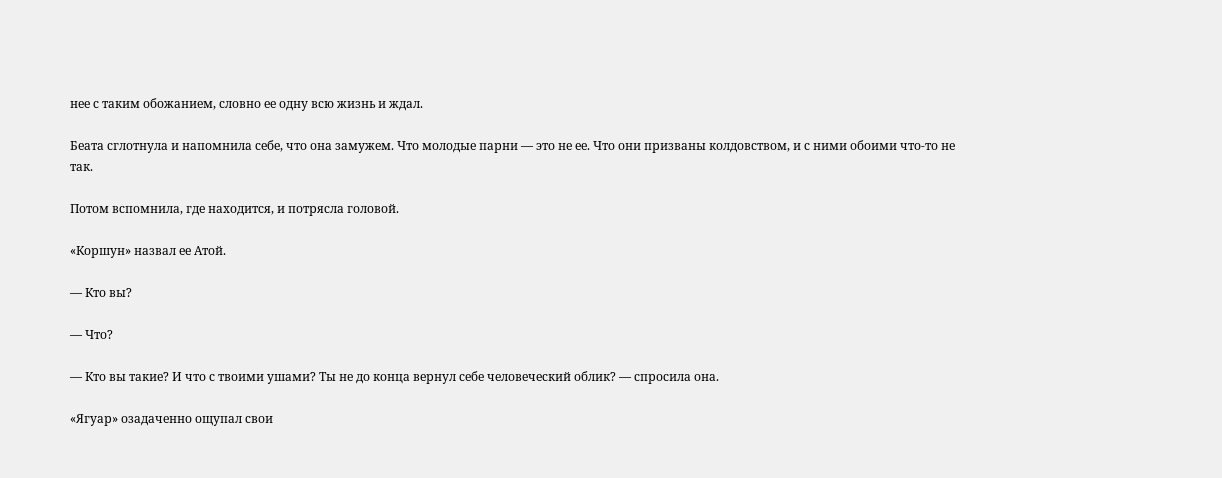нее с таким обожанием, словно ее одну всю жизнь и ждал.

Беата сглотнула и напомнила себе, что она замужем. Что молодые парни — это не ее. Что они призваны колдовством, и с ними обоими что-то не так.

Потом вспомнила, где находится, и потрясла головой.

«Коршун» назвал ее Атой.

— Кто вы?

— Что?

— Кто вы такие? И что с твоими ушами? Ты не до конца вернул себе человеческий облик? — спросила она.

«Ягуар» озадаченно ощупал свои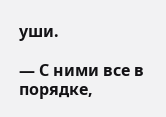уши.

— С ними все в порядке,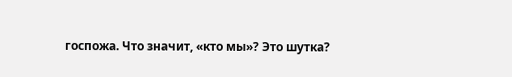госпожа. Что значит, «кто мы»? Это шутка?